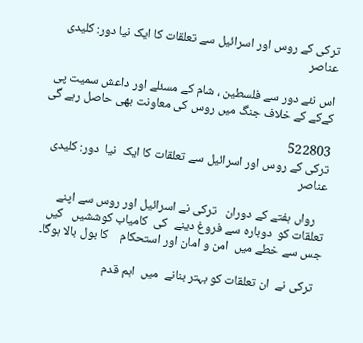ترکی کے روس اور اسرائیل سے تعلقات کا ایک نیا دور: کلیدی عناصر

اس نئے دور سے فلسطین ، شام کے مسئلے اور داعش سمیت پی کےکے کے خلاف جنگ میں روس کی معاونت بھی حاصل رہے گی

522803
ترکی کے روس اور اسرائیل سے تعلقات کا ایک  نیا  دور: کلیدی عناصر

   رواں ہفتے کے دوران   ترکی نے اسرائیل اور روس سے اپنے تعلقات کو  دوبارہ سے فروغ دینے  کی  کامیاب کوششیں   کیں   جس سے خطے میں  امن و امان اور استحکام    کا بول بالا ہوگا۔

  ترکی نے  ان تعلقات کو بہتر بنانے  میں  اہم قدم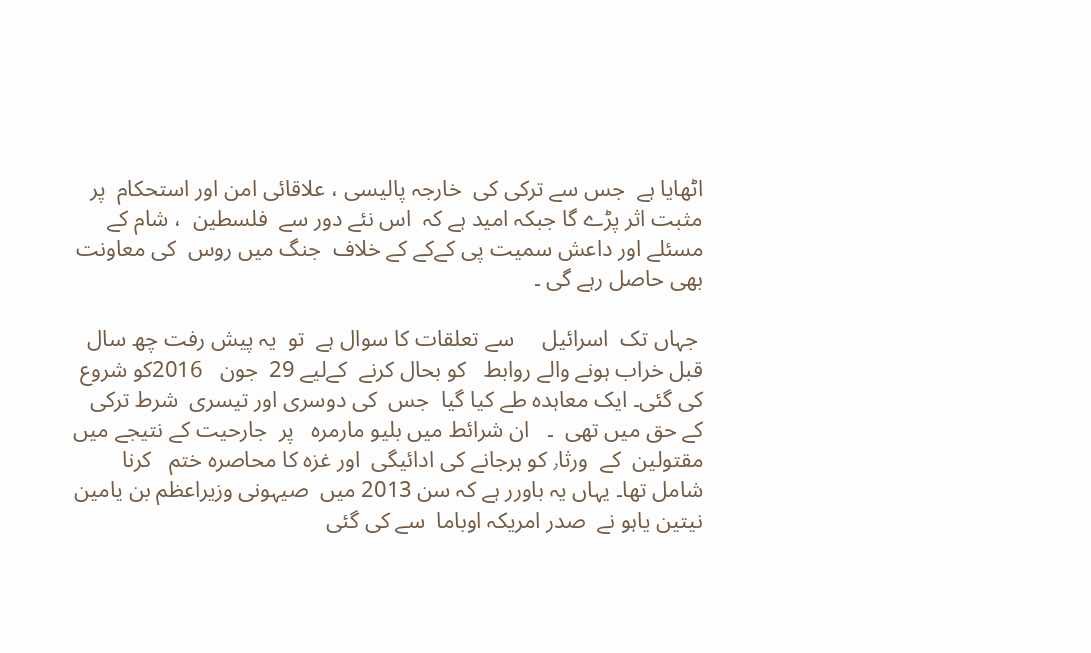اٹھایا ہے  جس سے ترکی کی  خارجہ پالیسی ، علاقائی امن اور استحکام  پر مثبت اثر پڑے گا جبکہ امید ہے کہ  اس نئے دور سے  فلسطین  ، شام کے مسئلے اور داعش سمیت پی کےکے کے خلاف  جنگ میں روس  کی معاونت بھی حاصل رہے گی ۔

 جہاں تک  اسرائیل     سے تعلقات کا سوال ہے  تو  یہ پیش رفت چھ سال قبل خراب ہونے والے روابط   کو بحال کرنے  کےلیے 29  جون   2016کو شروع  کی گئی۔ ایک معاہدہ طے کیا گیا  جس  کی دوسری اور تیسری  شرط ترکی کے حق میں تھی  ۔   ان شرائط میں بلیو مارمرہ   پر  جارحیت کے نتیجے میں   مقتولین  کے  ورثا٫ کو ہرجانے کی ادائیگی  اور غزہ کا محاصرہ ختم   کرنا   شامل تھا۔ یہاں یہ باورر ہے کہ سن 2013 میں  صیہونی وزیراعظم بن یامین نیتین یاہو نے  صدر امریکہ اوباما  سے کی گئی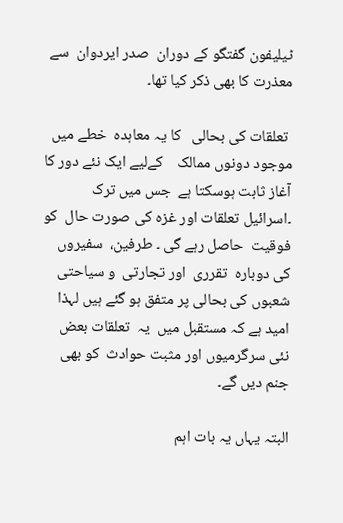ٹیلیفون گفتگو کے دوران  صدر ایردوان  سے   معذرت کا بھی ذکر کیا تھا۔

 تعلقات کی بحالی   کا یہ معاہدہ  خطے میں موجود دونوں ممالک    کےلیے ایک نئے دور کا آغاز ثابت ہوسکتا ہے  جس میں ترک ۔اسرائیل تعلقات اور غزہ کی صورت حال  کو  فوقیت  حاصل رہے گی ۔ طرفین،  سفیروں کی دوبارہ  تقرری  اور تجارتی  و سیاحتی شعبوں کی بحالی پر متفق ہو گئے ہیں لہذا امید ہے کہ مستقبل میں  یہ  تعلقات بعض نئی سرگرمیوں اور مثبت حوادث  کو بھی   جنم دیں گے۔

البتہ یہاں یہ بات اہم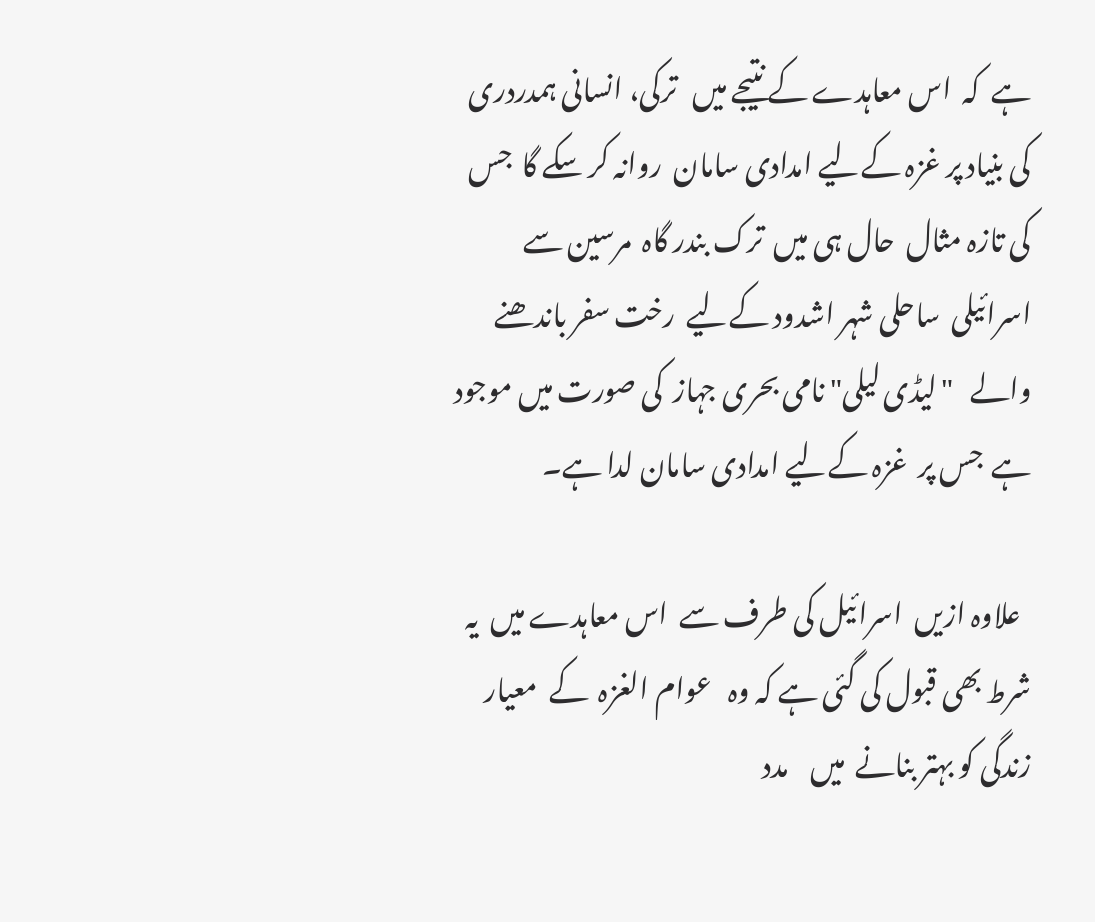ہے  کہ  اس معاہدے کے نتیجے میں   ترکی، انسانی ہمدردری کی بنیاد پر غزہ کےلیے امدادی سامان  روانہ کر سکے گا  جس کی تازہ مثال  حال ہی میں  ترک بندر گاہ  مرسین سے اسرائیلی  ساحلی شہر اشدود کےلیے  رخت سفر باندھنے والے   "لیڈی لیلی" نامی بحری جہاز  کی صورت میں موجود ہے  جس پر  غزہ کےلیے امدادی سامان لدا ہے۔

  علاوہ ازیں  اسرائیل کی طرف سے  اس معاہدے میں  یہ شرط بھی قبول کی گئی ہے کہ وہ   عوام الغزہ  کے  معیار زندگی کو بہتر بنانے  میں    مدد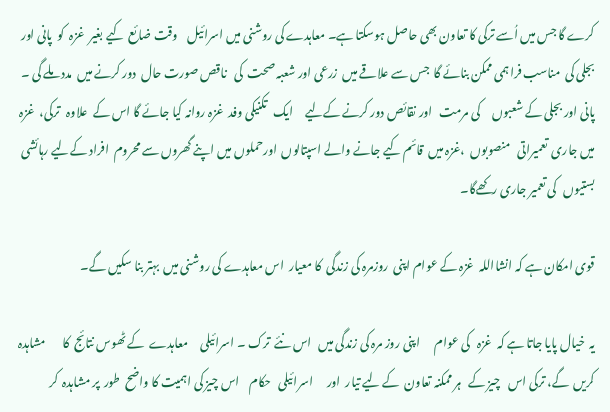کرے گا جس میں اُسے ترکی کا تعاون بھی حاصل ہوسکتا ہے۔ معاہدے کی روشنی میں اسرائیل    وقت ضائع  کیے بغیر  غزہ  کو  پانی اور بجلی کی  مناسب فراہمی ممکن بنائے گا  جس سے علاقے میں  زرعی اور شعبہ صحت  کی   ناقص صورت حال  دور کرنے میں  مدد ملے گی ۔ پانی اور بجلی کے شعبوں     کی مرمت   اور نقائص دور کرنے کےلیے     ایک   تکنیکی وفد  غزہ روانہ کیا جائے گا اس کے  علاوہ   ترکی،  غزہ میں جاری  تعمیراتی   منصوبوں  ،غزہ میں  قائم کیے جانے والے اسپتالوں  اورحملوں میں اپنے گھروں سے محروم  افراد کےلیے رہائشی  بستیوں   کی تعمیر جاری رکھےگا۔

قوی امکان ہے کہ انشااللہ  غزہ کے عوام اپنی  روزمرہ کی زندگی  کا معیار  اس معاہدے کی روشنی میں  بہتر بنا سکیں گے۔

یہ  خیال پایا جاتا ہے کہ  غزہ   کی عوام      اپنی روز مرہ کی زندگی میں   اس نئے  ترک ۔ اسرائیلی     معاہدے  کے ٹھوس نتائج  کا       مشاہدہ کریں  گے، ترکی اس   چیز کے   ہر ممکنہ تعاون  کے لیے تیار  اور      اسرائیلی   حکام    اس چیز کی اہمیت کا واضح  طور  پر مشاہدہ  کر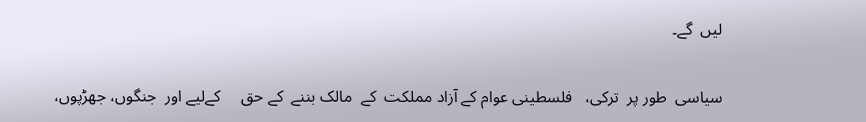لیں  گے۔

سیاسی  طور پر  ترکی،   فلسطینی عوام کے آزاد مملکت  کے  مالک بننے  کے حق     کےلیے اور  جنگوں، جھڑپوں،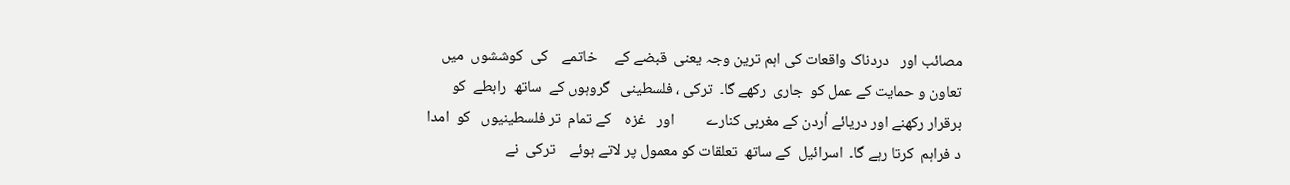مصائب اور   دردناک واقعات کی اہم ترین وجہ یعنی  قبضے کے     خاتمے    کی  کوششوں  میں  تعاون و حمایت کے عمل کو  جاری  رکھے گا۔  ترکی ، فلسطینی   گروہوں کے  ساتھ  رابطے  کو برقرار رکھنے اور دریائے اُردن کے مغربی کنارے         اور   غزہ    کے تمام  تر فلسطینیوں   کو  امدا د فراہم  کرتا رہے گا۔  اسرائیل  کے ساتھ  تعلقات کو معمول پر لاتے ہوئے    ترکی  نے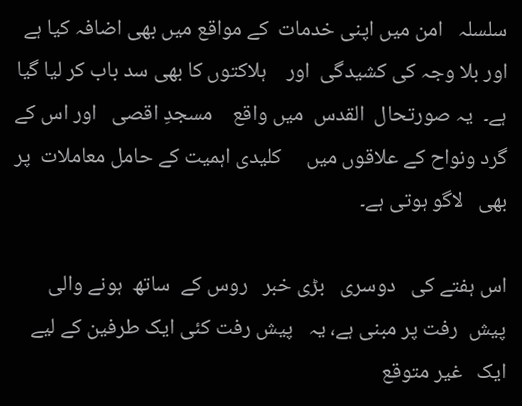سلسلہ   امن میں اپنی خدمات  کے مواقع میں بھی اضافہ کیا ہے  اور بلا وجہ کی کشیدگی  اور    ہلاکتوں کا بھی سد باب کر لیا گیا ہے۔  یہ صورتحال  القدس  میں واقع    مسجدِ اقصی   اور اس کے گرد ونواح کے علاقوں میں     کلیدی اہمیت کے حامل معاملات  پر بھی   لاگو ہوتی ہے۔

اس ہفتے کی   دوسری   بڑی خبر   روس کے  ساتھ  ہونے والی پیش  رفت پر مبنی ہے، یہ   پیش رفت کئی ایک طرفین کے لیے ایک   غیر متوقع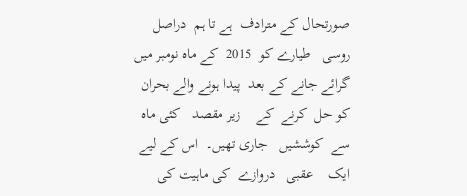صورتحال کے مترادف  ہے تا ہم  دراصل روسی   طیارے کو  2015  کے ماہ نومبر میں  گرائے جانے کے بعد  پیدا ہونے والے بحران کو حل  کرنے  کے    زیر مقصد   کئی ماہ سے  کوششیں   جاری تھیں۔  اس کے لیے ایک    عقبی   دروازے  کی ماہیت کی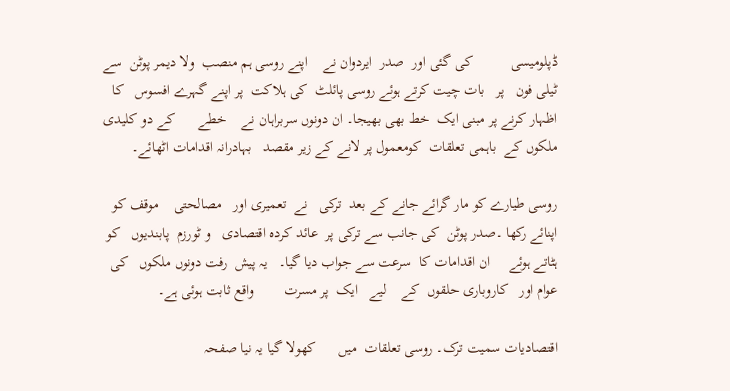ڈپلومیسی          کی گئی اور  صدر  ایردوان نے    اپنے روسی ہم منصب  ولا دیمر پوٹن  سے ٹیلی فون   پر   بات چیت کرتے ہوئے روسی پائلٹ  کی ہلاکت  پر اپنے گہرے افسوس   کا اظہار کرنے پر مبنی ایک  خط بھی بھیجا۔ ان دونوں سربراہان نے    خطے      کے دو کلیدی ملکوں کے  باہمی تعلقات  کومعمول پر لانے کے زیر مقصد   بہادرانہ اقدامات اٹھائے۔

روسی طیارے کو مار گرائے جانے کے بعد  ترکی   نے  تعمیری اور   مصالحتی    موقف کو اپنائے رکھا ۔صدر پوٹن  کی جانب سے ترکی پر  عائد کردہ اقتصادی   و ٹورزم  پابندیوں   کو  ہٹاتے ہوئے     ان اقدامات کا  سرعت سے جواب دیا گیا۔   یہ پیش  رفت دونوں ملکوں   کی عوام اور   کاروباری حلقوں  کے    لیے   ایک  پر مسرت        واقع ثابت ہوئی ہے۔

اقتصادیات سمیت ترک۔ روسی تعلقات  میں      کھولا گیا یہ نیا صفحہ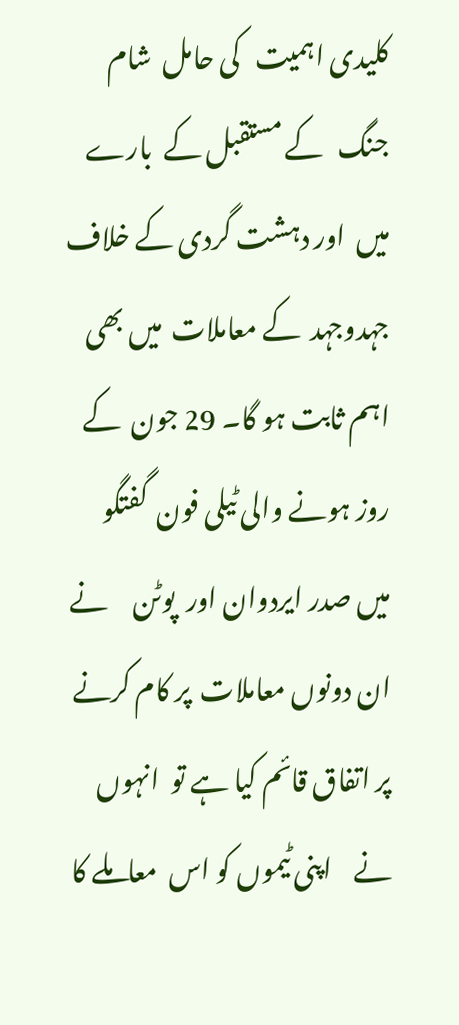کلیدی اہمیت   کی حامل  شام جنگ   کے مستقبل کے  بارے  میں  اور دہشت گردی کے خلاف     جہدوجہد  کے معاملات  میں بھی  اہم ثابت ہو گا۔ 29 جون  کے  روز ہونے والی ٹیلی فون  گفتگو  میں صدر ایردوان اور  پوٹن     نے ان دونوں معاملات  پر کام کرنے پر اتفاق قائم کیا ہے تو  انہوں  نے    اپنی ٹیموں کو اس  معاملے کا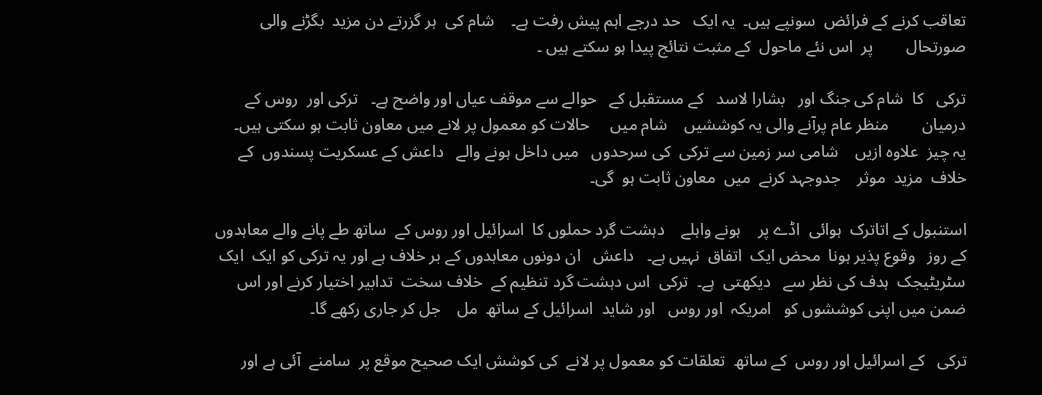تعاقب کرنے کے فرائض  سونپے ہیں۔  یہ ایک   حد درجے اہم پیش رفت ہے۔    شام کی  ہر گزرتے دن مزید  بگڑنے والی  صورتحال        پر  اس نئے ماحول  کے مثبت نتائج پیدا ہو سکتے ہیں ۔

ترکی   کا  شام کی جنگ اور   بشارا لاسد   کے مستقبل کے   حوالے سے موقف عیاں اور واضح ہے۔   ترکی اور  روس کے   درمیان        منظر عام پرآنے والی یہ کوششیں    شام میں     حالات کو معمول پر لانے میں معاون ثابت ہو سکتی ہیں۔  یہ چیز  علاوہ ازیں    شامی سر زمین سے ترکی  کی سرحدوں   میں داخل ہونے والے   داعش کے عسکریت پسندوں  کے خلاف  مزید  موثر    جدوجہد کرنے  میں  معاون ثابت ہو  گی۔

استنبول کے اتاترک  ہوائی  اڈے پر    ہونے واہلے    دہشت گرد حملوں کا  اسرائیل اور روس کے  ساتھ طے پانے والے معاہدوں کے روز   وقوع پذیر ہونا  محض ایک  اتفاق  نہیں ہے۔   داعش   ان دونوں معاہدوں کے بر خلاف ہے اور یہ ترکی کو ایک  ایک سٹریٹیجک  ہدف کی نظر سے   دیکھتی  ہے۔  ترکی  اس دہشت گرد تنظیم کے  خلاف سخت  تدابیر اختیار کرنے اور اس ضمن میں اپنی کوششوں کو   امریکہ  اور روس   اور شاید  اسرائیل کے ساتھ  مل    جل کر جاری رکھے گا۔

ترکی   کے اسرائیل اور روس  کے ساتھ  تعلقات کو معمول پر لانے  کی کوشش ایک صحیح موقع پر  سامنے  آئی ہے اور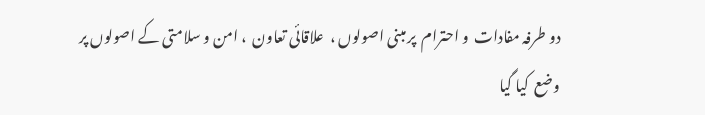دو طرفہ مفادات  و احترام  پر مبنی اصولوں ،  علاقائی تعاون  ، امن و سلامتی کے اصولوں پر وضع  کیا گیا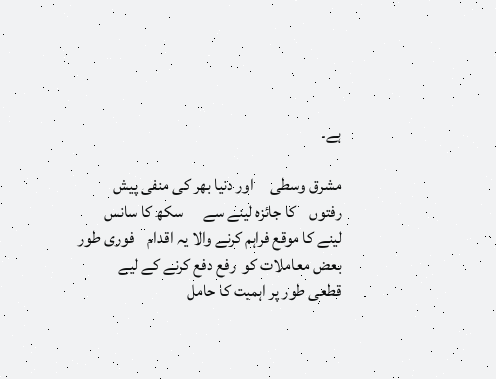ہے۔

مشرق وسطی     اور دنیا بھر کی منفی پیش  رفتوں    کا جائزہ لینے سے      سکھ کا سانس لینے کا موقع فراہم کرنے والا یہ اقدام    فوری طور    بعض معاملات کو  رفع دفع کرنے کے لیے    قطعی طور پر اہمیت کا حامل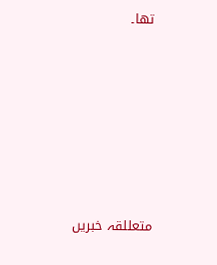تھا۔











متعللقہ خبریں